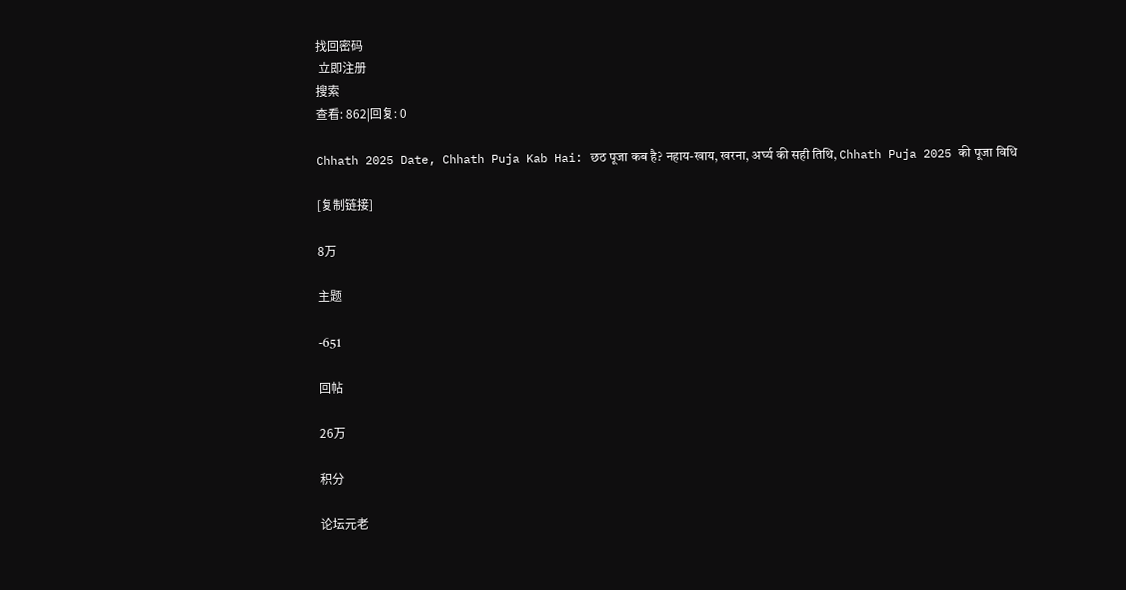找回密码
 立即注册
搜索
查看: 862|回复: 0

Chhath 2025 Date, Chhath Puja Kab Hai: छठ पूजा कब है? नहाय-खाय, खरना, अर्घ्य की सही तिथि, Chhath Puja 2025 की पूजा विधि

[复制链接]

8万

主题

-651

回帖

26万

积分

论坛元老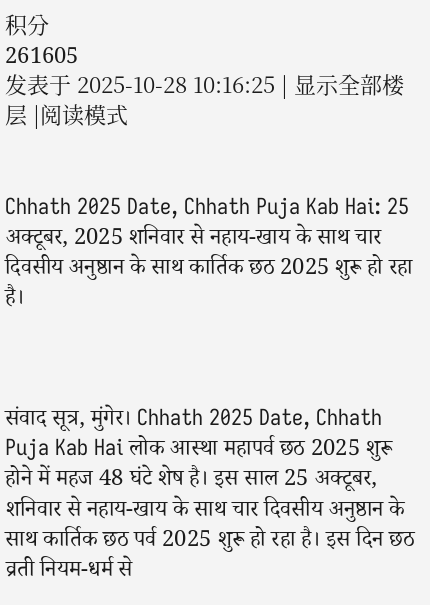积分
261605
发表于 2025-10-28 10:16:25 | 显示全部楼层 |阅读模式


Chhath 2025 Date, Chhath Puja Kab Hai: 25 अक्टूबर, 2025 शनिवार से नहाय-खाय के साथ चार दिवसीय अनुष्ठान के साथ कार्तिक छठ 2025 शुरू हो रहा है।



संवाद सूत्र, मुंगेर। Chhath 2025 Date, Chhath Puja Kab Hai लोक आस्था महापर्व छठ 2025 शुरू होने में महज 48 घंटे शेष है। इस साल 25 अक्टूबर, शनिवार से नहाय-खाय के साथ चार दिवसीय अनुष्ठान के साथ कार्तिक छठ पर्व 2025 शुरू हो रहा है। इस दिन छठ व्रती नियम-धर्म से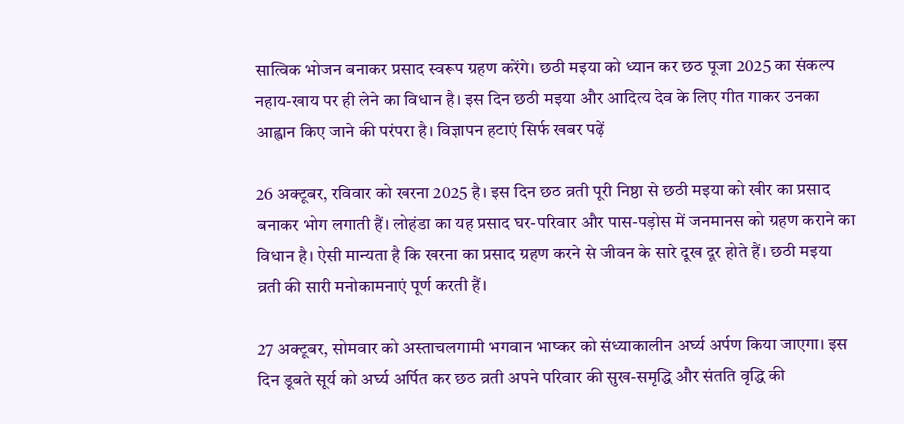सात्विक भोजन बनाकर प्रसाद स्वरूप ग्रहण करेंगे। छठी मइया को ध्यान कर छठ पूजा 2025 का संकल्प नहाय-खाय पर ही लेने का विधान है। इस दिन छठी मइया और आदित्य देव के लिए गीत गाकर उनका आह्वान किए जाने की परंपरा है। विज्ञापन हटाएं सिर्फ खबर पढ़ें

26 अक्टूबर, रविवार को खरना 2025 है। इस दिन छठ व्रती पूरी निष्ठा से छठी मइया को खीर का प्रसाद बनाकर भोग लगाती हैं। लोहंडा का यह प्रसाद घर-परिवार और पास-पड़ोस में जनमानस को ग्रहण कराने का विधान है। ऐसी मान्यता है कि खरना का प्रसाद ग्रहण करने से जीवन के सारे दूख दूर होते हैं। छठी मइया व्रती की सारी मनोकामनाएं पूर्ण करती हैं।

27 अक्टूबर, सोमवार को अस्ताचलगामी भगवान भाष्कर को संध्याकालीन अर्घ्य अर्पण किया जाएगा। इस दिन डूबते सूर्य को अर्घ्य अर्पित कर छठ व्रती अपने परिवार की सुख-समृद्धि और संतति वृद्धि की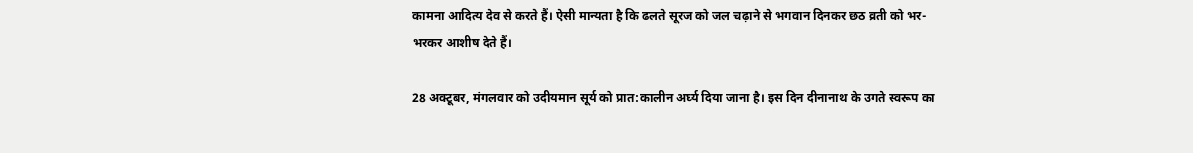कामना आदित्य देव से करते हैं। ऐसी मान्यता है कि ढलते सूरज को जल चढ़ाने से भगवान दिनकर छठ व्रती को भर-भरकर आशीष देते हैं।

28 अक्टूबर, मंगलवार को उदीयमान सूर्य को प्रात:कालीन अर्घ्य दिया जाना है। इस दिन दीनानाथ के उगते स्वरूप का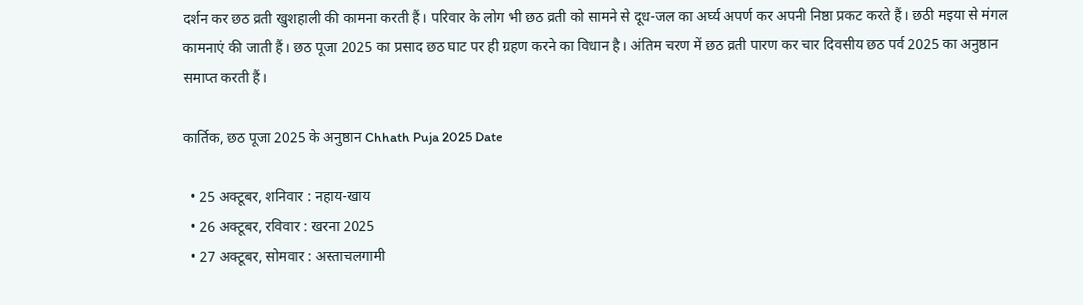दर्शन कर छठ व्रती खुशहाली की कामना करती हैं। परिवार के लोग भी छठ व्रती को सामने से दूध-जल का अर्घ्य अपर्ण कर अपनी निष्ठा प्रकट करते हैं। छठी मइया से मंगल कामनाएं की जाती हैं। छठ पूजा 2025 का प्रसाद छठ घाट पर ही ग्रहण करने का विधान है। अंतिम चरण में छठ व्रती पारण कर चार दिवसीय छठ पर्व 2025 का अनुष्ठान समाप्त करती हैं।

कार्तिक, छठ पूजा 2025 के अनुष्ठान Chhath Puja 2025 Date

  • 25 अक्टूबर, शनिवार : नहाय-खाय
  • 26 अक्टूबर, रविवार : खरना 2025
  • 27 अक्टूबर, सोमवार : अस्ताचलगामी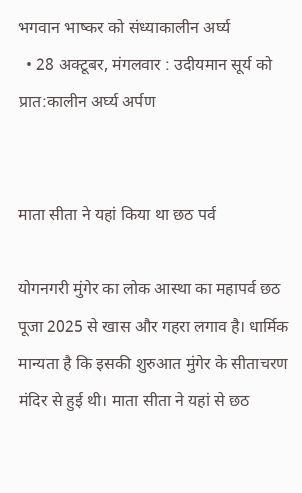भगवान भाष्कर को संध्याकालीन अर्घ्य
  • 28 अक्टूबर, मंगलवार : उदीयमान सूर्य को प्रात:कालीन अर्घ्य अर्पण


माता सीता ने यहां किया था छठ पर्व

योगनगरी मुंगेर का लोक आस्था का महापर्व छठ पूजा 2025 से खास और गहरा लगाव है। धार्मिक मान्यता है कि इसकी शुरुआत मुंगेर के सीताचरण मंदिर से हुई थी। माता सीता ने यहां से छठ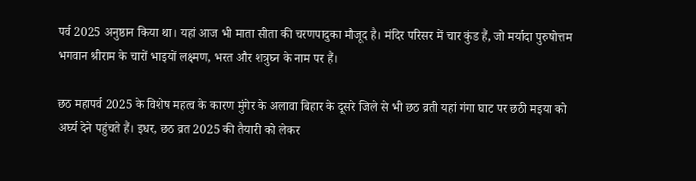पर्व 2025 अनुष्ठान किया था। यहां आज भी माता सीता की चरणपादुका मौजूद है। मंदिर परिसर में चार कुंड हैं, जो मर्यादा पुरुषोत्तम भगवान श्रीराम के चारों भाइयों लक्ष्मण, भरत और शत्रुघ्न के नाम पर हैं।

छठ महापर्व 2025 के विशेष महत्व के कारण मुंगेर के अलावा बिहार के दूसरे जिले से भी छठ व्रती यहां गंगा घाट पर छठी मइया को अर्घ्य देने पहुंचते हैं। इधर, छठ व्रत 2025 की तैयारी को लेकर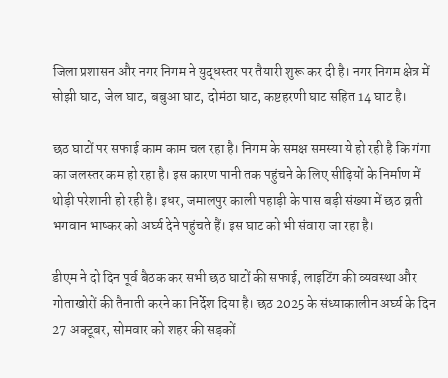जिला प्रशासन और नगर निगम ने युद्धस्तर पर तैयारी शुरू कर दी है। नगर निगम क्षेत्र में सोझी घाट, जेल घाट, बबुआ घाट, दोमंठा घाट, कष्टहरणी घाट सहित 14 घाट है।

छठ घाटों पर सफाई काम काम चल रहा है। निगम के समक्ष समस्या ये हो रही है कि गंगा का जलस्तर कम हो रहा है। इस कारण पानी तक पहुंचने के लिए सीढ़ियों के निर्माण में थोड़ी परेशानी हो रही है। इधर, जमालपुर काली पहाड़ी के पास बड़ी संख्या में छठ व्रती भगवान भाष्कर को अर्घ्य देने पहुंचते हैं। इस घाट को भी संवारा जा रहा है।

डीएम ने दो दिन पूर्व बैठक कर सभी छठ घाटों की सफाई, लाइटिंग की व्यवस्था और गोताखोरों की तैनाती करने का निर्देश दिया है। छठ 2025 के संध्याकालीन अर्घ्य के दिन 27 अक्टूबर, सोमवार को शहर की सड़कों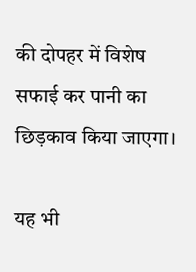की दोपहर में विशेष सफाई कर पानी का छिड़काव किया जाएगा।

यह भी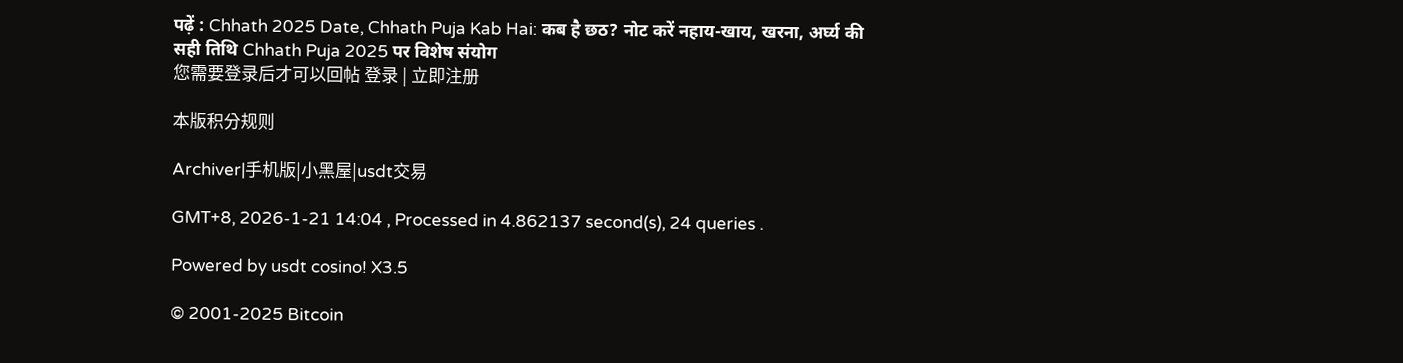पढ़ें : Chhath 2025 Date, Chhath Puja Kab Hai: कब है छठ? नोट करें नहाय-खाय, खरना, अर्घ्य की सही तिथि Chhath Puja 2025 पर विशेष संयोग
您需要登录后才可以回帖 登录 | 立即注册

本版积分规则

Archiver|手机版|小黑屋|usdt交易

GMT+8, 2026-1-21 14:04 , Processed in 4.862137 second(s), 24 queries .

Powered by usdt cosino! X3.5

© 2001-2025 Bitcoin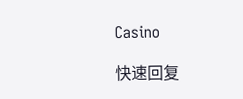Casino

快速回复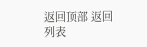返回顶部 返回列表